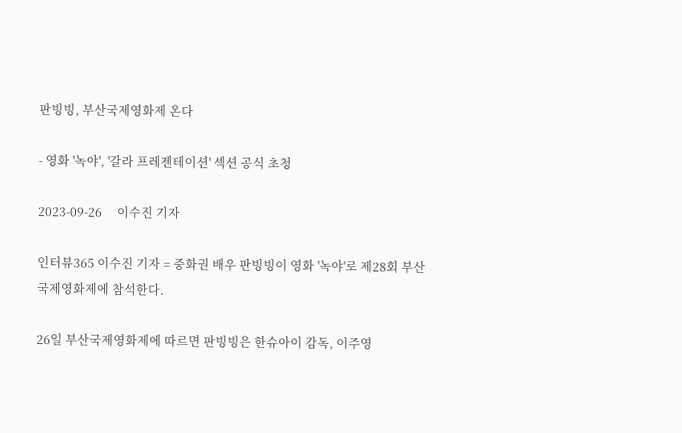판빙빙, 부산국제영화제 온다

- 영화 '녹야', '갈라 프레젠테이션' 섹션 공식 초청

2023-09-26     이수진 기자

인터뷰365 이수진 기자 = 중화권 배우 판빙빙이 영화 '녹야'로 제28회 부산국제영화제에 참석한다.

26일 부산국제영화제에 따르면 판빙빙은 한슈아이 감독, 이주영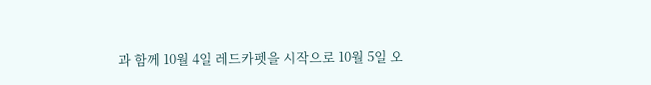과 함께 10월 4일 레드카펫을 시작으로 10월 5일 오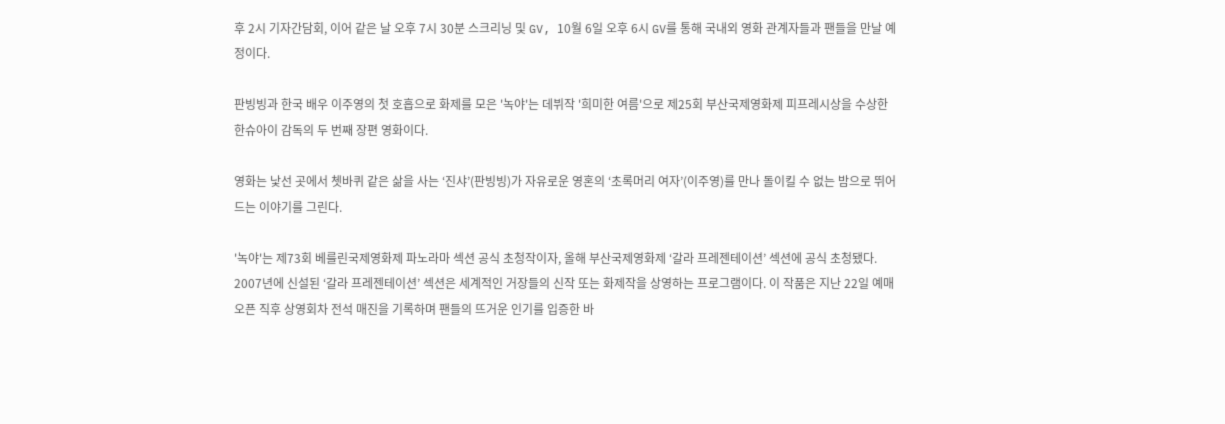후 2시 기자간담회, 이어 같은 날 오후 7시 30분 스크리닝 및 GV, 10월 6일 오후 6시 GV를 통해 국내외 영화 관계자들과 팬들을 만날 예정이다.

판빙빙과 한국 배우 이주영의 첫 호흡으로 화제를 모은 '녹야'는 데뷔작 '희미한 여름'으로 제25회 부산국제영화제 피프레시상을 수상한 한슈아이 감독의 두 번째 장편 영화이다.

영화는 낯선 곳에서 쳇바퀴 같은 삶을 사는 ‘진샤’(판빙빙)가 자유로운 영혼의 ‘초록머리 여자’(이주영)를 만나 돌이킬 수 없는 밤으로 뛰어드는 이야기를 그린다.

'녹야'는 제73회 베를린국제영화제 파노라마 섹션 공식 초청작이자, 올해 부산국제영화제 ‘갈라 프레젠테이션’ 섹션에 공식 초청됐다. 2007년에 신설된 ‘갈라 프레젠테이션’ 섹션은 세계적인 거장들의 신작 또는 화제작을 상영하는 프로그램이다. 이 작품은 지난 22일 예매 오픈 직후 상영회차 전석 매진을 기록하며 팬들의 뜨거운 인기를 입증한 바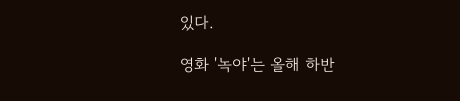있다.

영화 '녹야'는 올해 하반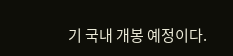기 국내 개봉 예정이다.